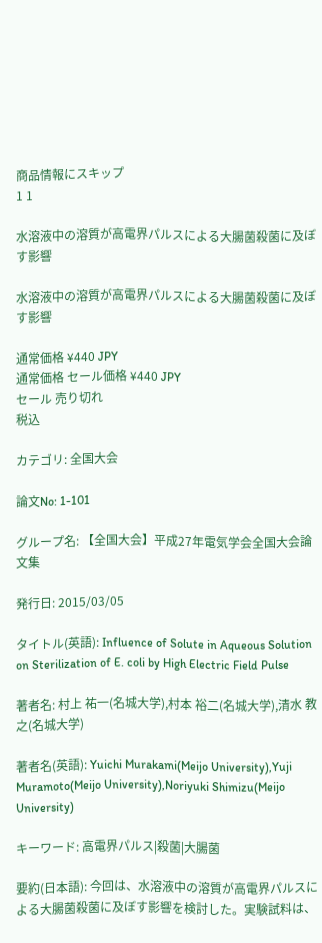商品情報にスキップ
1 1

水溶液中の溶質が高電界パルスによる大腸菌殺菌に及ぼす影響

水溶液中の溶質が高電界パルスによる大腸菌殺菌に及ぼす影響

通常価格 ¥440 JPY
通常価格 セール価格 ¥440 JPY
セール 売り切れ
税込

カテゴリ: 全国大会

論文No: 1-101

グループ名: 【全国大会】平成27年電気学会全国大会論文集

発行日: 2015/03/05

タイトル(英語): Influence of Solute in Aqueous Solution on Sterilization of E. coli by High Electric Field Pulse

著者名: 村上 祐一(名城大学),村本 裕二(名城大学),清水 教之(名城大学)

著者名(英語): Yuichi Murakami(Meijo University),Yuji Muramoto(Meijo University),Noriyuki Shimizu(Meijo University)

キーワード: 高電界パルス|殺菌|大腸菌

要約(日本語): 今回は、水溶液中の溶質が高電界パルスによる大腸菌殺菌に及ぼす影響を検討した。実験試料は、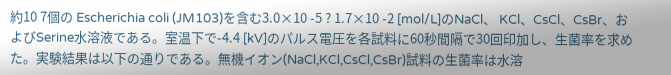約10 7個の Escherichia coli (JM103)を含む3.0×10 -5 ? 1.7×10 -2 [mol/L]のNaCl、 KCl、CsCl、CsBr、およびSerine水溶液である。室温下で-4.4 [kV]のパルス電圧を各試料に60秒間隔で30回印加し、生菌率を求めた。実験結果は以下の通りである。無機イオン(NaCl,KCl,CsCl,CsBr)試料の生菌率は水溶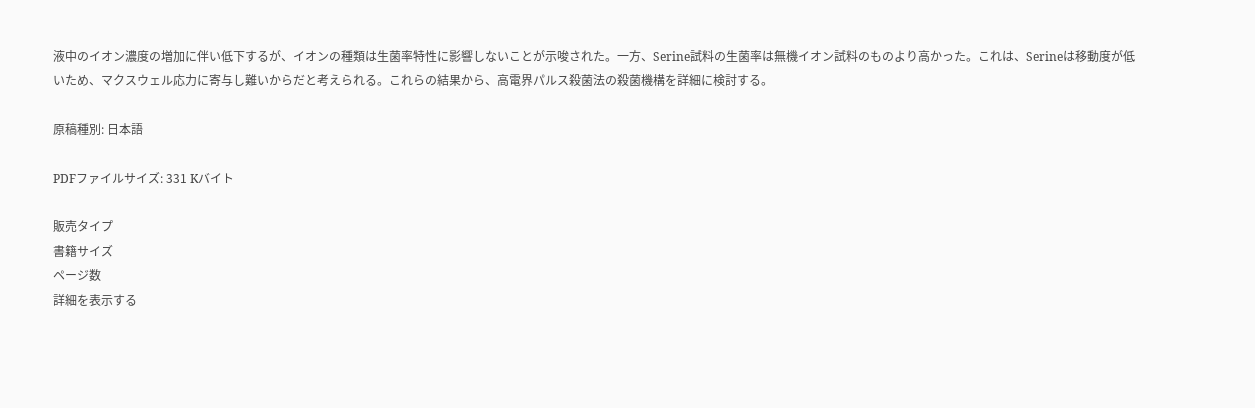液中のイオン濃度の増加に伴い低下するが、イオンの種類は生菌率特性に影響しないことが示唆された。一方、Serine試料の生菌率は無機イオン試料のものより高かった。これは、Serineは移動度が低いため、マクスウェル応力に寄与し難いからだと考えられる。これらの結果から、高電界パルス殺菌法の殺菌機構を詳細に検討する。

原稿種別: 日本語

PDFファイルサイズ: 331 Kバイト

販売タイプ
書籍サイズ
ページ数
詳細を表示する